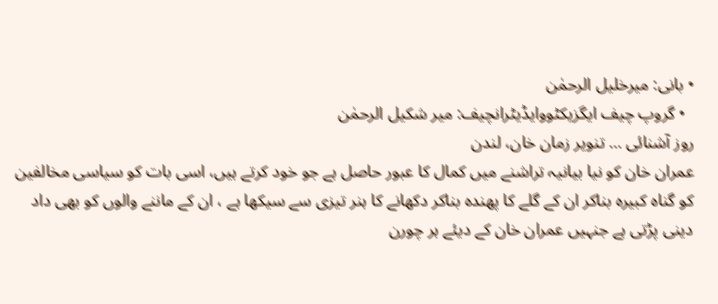• بانی: میرخلیل الرحمٰن
  • گروپ چیف ایگزیکٹووایڈیٹرانچیف: میر شکیل الرحمٰن
روز آشنائی … تنویر زمان خان، لندن
عمران خان کو نیا بیانیہ تراشنے میں کمال کا عبور حاصل ہے جو خود کرتے ہیں، اسی بات کو سیاسی مخالفین کو گناہ کبیرہ بناکر ان کے گلے کا پھندہ بناکر دکھانے کا ہنر تیزی سے سیکھا ہے ، ان کے ماننے والوں کو بھی داد دینی پڑتی ہے جنہیں عمران خان کے دیئے ہر چورن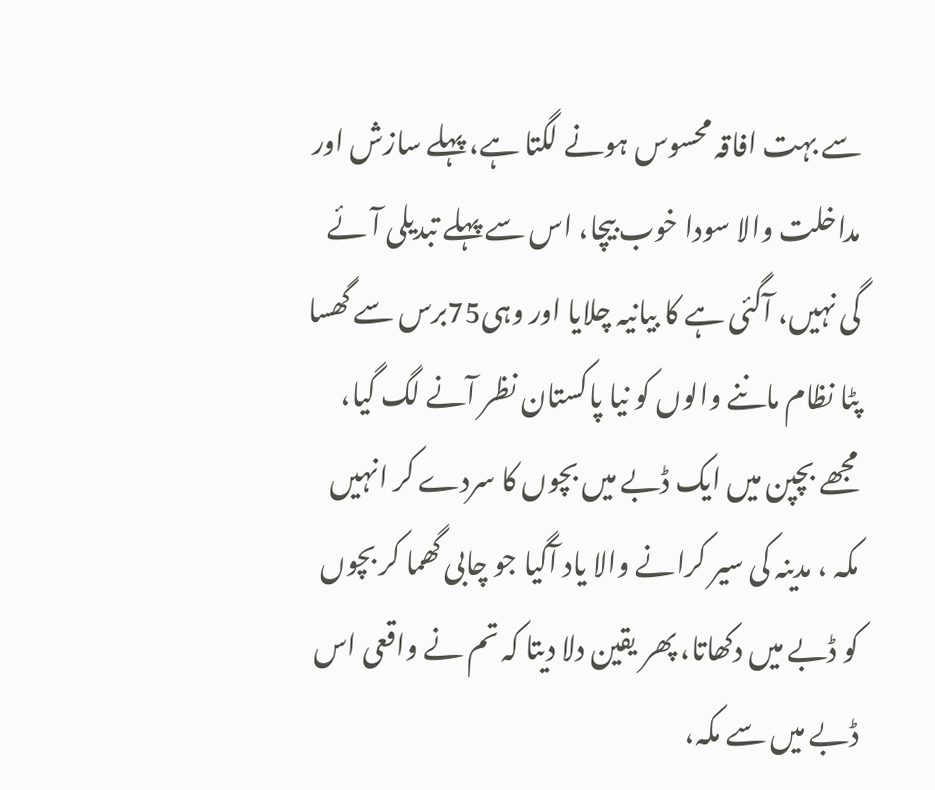سے بہت افاقہ محسوس ہونے لگتا ہے، پہلے سازش اور مداخلت والا سودا خوب بیچا، اس سے پہلے تبدیلی آئے گی نہیں، آگئی ہے کا بیانیہ چلایا اور وہی75برس سے گھسا پٹا نظام ماننے والوں کو نیا پاکستان نظر آنے لگ گیا، مجھے بچپن میں ایک ڈبے میں بچوں کا سردے کر انہیں مکہ ، مدینہ کی سیر کرانے والا یاد آگیا جو چابی گھما کر بچوں کو ڈبے میں دکھاتا، پھر یقین دلا دیتا کہ تم نے واقعی اس ڈبے میں سے مکہ،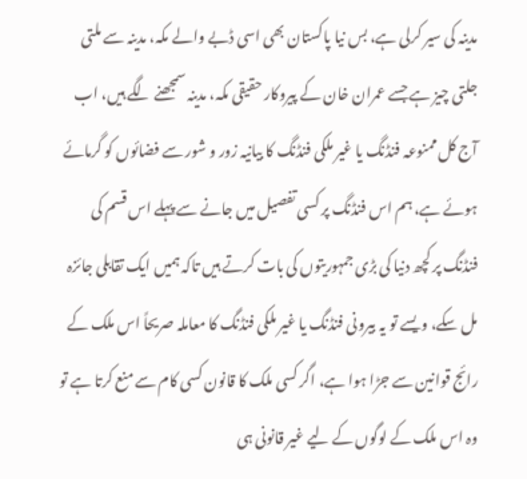مدینہ کی سیر کرلی ہے، بس نیا پاکستان بھی اسی ڈبے والے مکہ، مدینہ سے ملتی جلتی چیز ہے جسے عمران خان کے پیروکار حقیقی مکہ، مدینہ سمجھنے لگے ہیں، اب آج کل ممنوعہ فنڈنگ یا غیر ملکی فنڈنگ کا بیانیہ زور و شور سے فضائوں کو گرمائے ہوئے ہے، ہم اس فنڈنگ پر کسی تفصیل میں جانے سے پہلے اس قسم کی فنڈنگ پر کچھ دنیا کی بڑی جمہوریتوں کی بات کرتے ہیں تاکہ ہمیں ایک تقابلی جائزہ مل سکے، ویسے تو یہ بیرونی فنڈنگ یا غیر ملکی فنڈنگ کا معاملہ صریحاً اس ملک کے رائج قوانین سے جڑا ہوا ہے، اگر کسی ملک کا قانون کسی کام سے منع کرتا ہے تو وہ اس ملک کے لوگوں کے لیے غیر قانونی ہی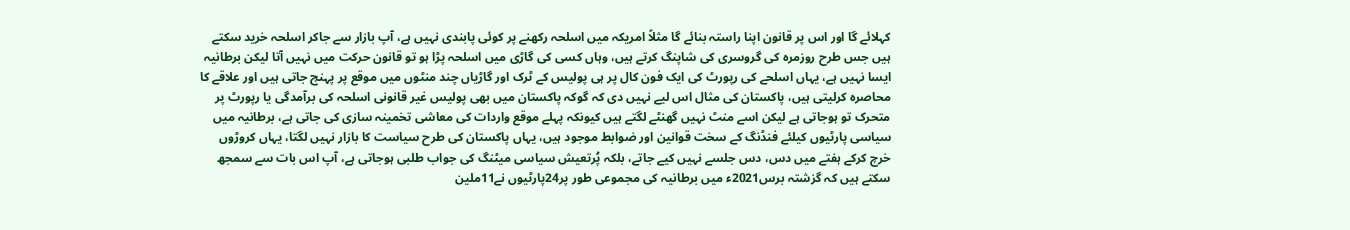کہلائے گا اور اس پر قانون اپنا راستہ بنائے گا مثلاً امریکہ میں اسلحہ رکھنے پر کوئی پابندی نہیں ہے، آپ بازار سے جاکر اسلحہ خرید سکتے ہیں جس طرح روزمرہ کی گروسری کی شاپنگ کرتے ہیں، وہاں کسی کی گاڑی میں اسلحہ پڑا ہو تو قانون حرکت میں نہیں آتا لیکن برطانیہ ایسا نہیں ہے، یہاں اسلحے کی رپورٹ کی ایک فون کال پر ہی پولیس کے ٹرک اور گاڑیاں چند منٹوں میں موقع پر پہنچ جاتی ہیں اور علاقے کا محاصرہ کرلیتی ہیں، پاکستان کی مثال اس لیے نہیں دی کہ گوکہ پاکستان میں بھی پولیس غیر قانونی اسلحہ کی برآمدگی یا رپورٹ پر متحرک تو ہوجاتی ہے لیکن اسے منٹ نہیں گھنٹے لگتے ہیں کیونکہ پہلے موقع واردات کی معاشی تخمینہ سازی کی جاتی ہے، برطانیہ میں سیاسی پارٹیوں کیلئے فنڈنگ کے سخت قوانین اور ضوابط موجود ہیں، یہاں پاکستان کی طرح سیاست کا بازار نہیں لگتا، یہاں کروڑوں خرچ کرکے ہفتے میں دس، دس جلسے نہیں کیے جاتے، بلکہ پُرتعیش سیاسی میٹنگ کی جواب طلبی ہوجاتی ہے، آپ اس بات سے سمجھ سکتے ہیں کہ گزشتہ برس2021ء میں برطانیہ کی مجموعی طور پر24پارٹیوں نے11ملین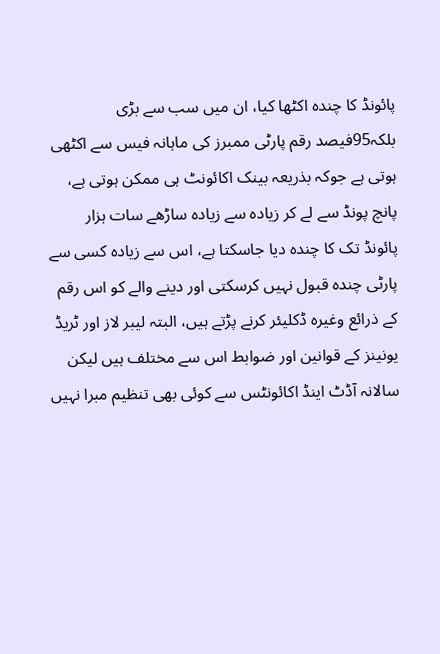پائونڈ کا چندہ اکٹھا کیا، ان میں سب سے بڑی بلکہ95فیصد رقم پارٹی ممبرز کی ماہانہ فیس سے اکٹھی ہوتی ہے جوکہ بذریعہ بینک اکائونٹ ہی ممکن ہوتی ہے، پانچ پونڈ سے لے کر زیادہ سے زیادہ ساڑھے سات ہزار پائونڈ تک کا چندہ دیا جاسکتا ہے، اس سے زیادہ کسی سے پارٹی چندہ قبول نہیں کرسکتی اور دینے والے کو اس رقم کے ذرائع وغیرہ ڈکلیئر کرنے پڑتے ہیں، البتہ لیبر لاز اور ٹریڈ یونینز کے قوانین اور ضوابط اس سے مختلف ہیں لیکن سالانہ آڈٹ اینڈ اکائونٹس سے کوئی بھی تنظیم مبرا نہیں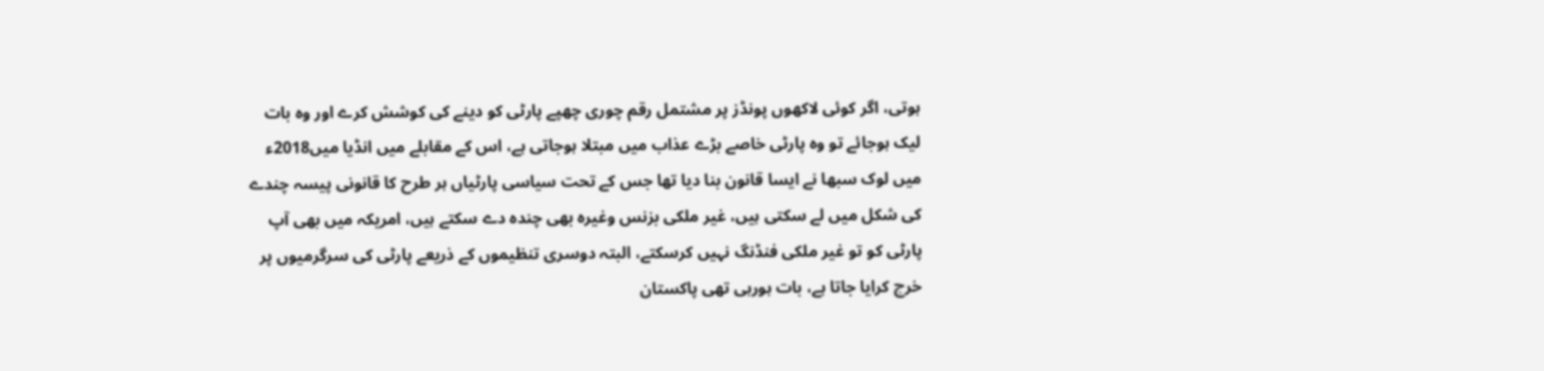ہوتی، اگر کوئی لاکھوں پونڈز پر مشتمل رقم چوری چھپے پارٹی کو دینے کی کوشش کرے اور وہ بات لیک ہوجائے تو وہ پارٹی خاصے بڑے عذاب میں مبتلا ہوجاتی ہے، اس کے مقابلے میں انڈیا میں2018ء میں لوک سبھا نے ایسا قانون بنا دیا تھا جس کے تحت سیاسی پارٹیاں ہر طرح کا قانونی پیسہ چندے کی شکل میں لے سکتی ہیں، غیر ملکی بزنس وغیرہ بھی چندہ دے سکتے ہیں، امریکہ میں بھی آپ پارٹی کو تو غیر ملکی فنڈنگ نہیں کرسکتے، البتہ دوسری تنظیموں کے ذریعے پارٹی کی سرگرمیوں پر خرچ کرایا جاتا ہے، بات ہورہی تھی پاکستان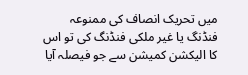میں تحریک انصاف کی ممنوعہ فنڈنگ یا غیر ملکی فنڈنگ کی تو اس کا الیکشن کمیشن سے جو فیصلہ آیا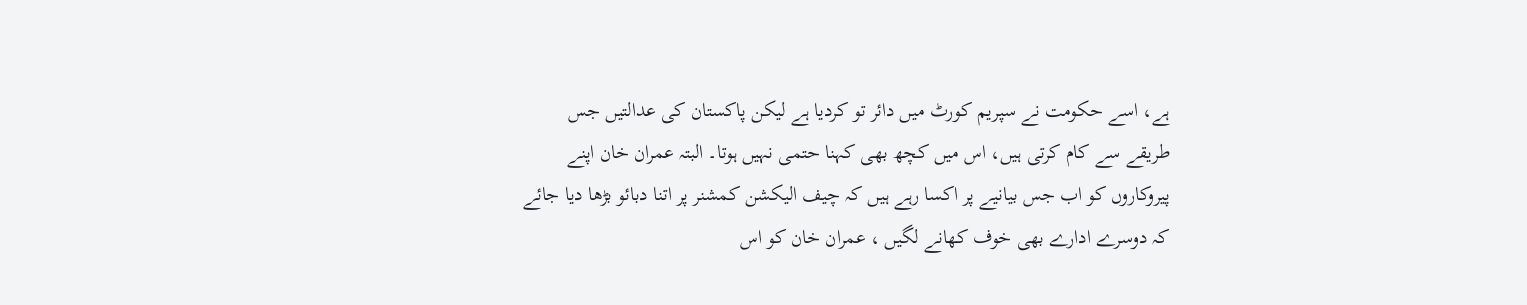ہے، اسے حکومت نے سپریم کورٹ میں دائر تو کردیا ہے لیکن پاکستان کی عدالتیں جس طریقے سے کام کرتی ہیں، اس میں کچھ بھی کہنا حتمی نہیں ہوتا۔ البتہ عمران خان اپنے پیروکاروں کو اب جس بیانیے پر اکسا رہے ہیں کہ چیف الیکشن کمشنر پر اتنا دبائو بڑھا دیا جائے کہ دوسرے ادارے بھی خوف کھانے لگیں ، عمران خان کو اس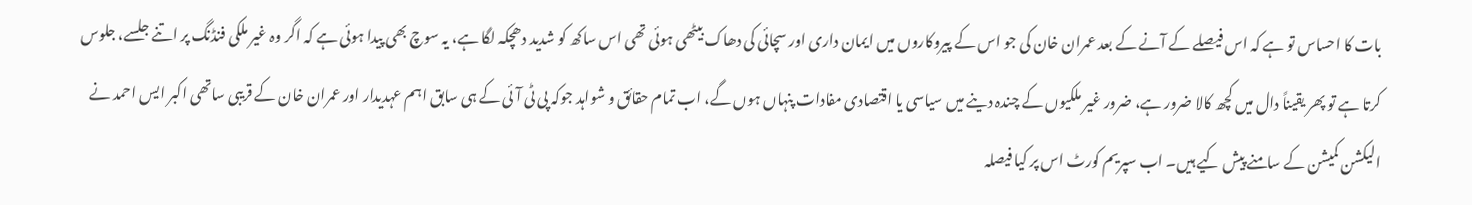بات کا احساس تو ہے کہ اس فیصلے کے آنے کے بعد عمران خان کی جو اس کے پیروکاروں میں ایمان داری اور سچائی کی دھاک بیٹھی ہوئی تھی اس ساکھ کو شدید دھچکہ لگا ہے، یہ سوچ بھی پیدا ہوئی ہے کہ اگر وہ غیر ملکی فنڈنگ پر اتنے جلسے، جلوس کرتا ہے تو پھر یقیناً دال میں کچھ کالا ضرور ہے، ضرور غیر ملکیوں کے چندہ دینے میں سیاسی یا اقتصادی مفادات پنہاں ہوں گے، اب تمام حقائق و شواہد جوکہ پی ٹی آئی کے ہی سابق اہم عہدیدار اور عمران خان کے قریبی ساتھی اکبر ایس احمد نے الیکشن کمیشن کے سامنے پیش کیے ہیں۔ اب سپریم کورٹ اس پر کیا فیصلہ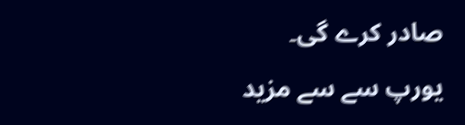صادر کرے گی۔
یورپ سے سے مزید